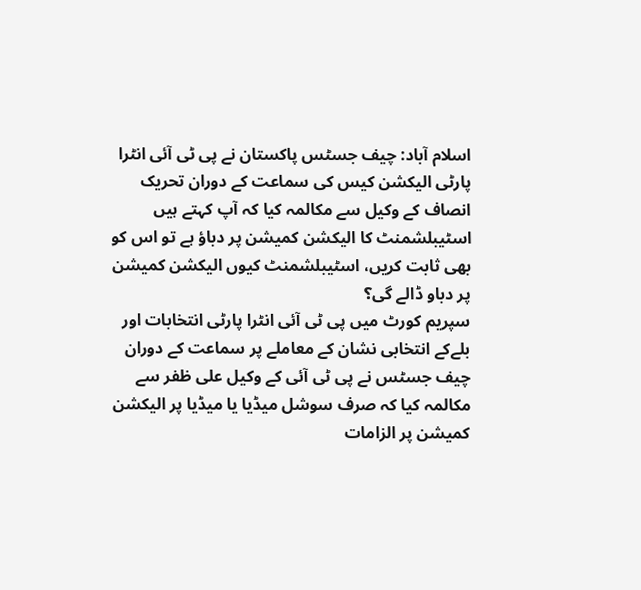اسلام آباد: چیف جسٹس پاکستان نے پی ٹی آئی انٹرا پارٹی الیکشن کیس کی سماعت کے دوران تحریک انصاف کے وکیل سے مکالمہ کیا کہ آپ کہتے ہیں اسٹیبلشمنٹ کا الیکشن کمیشن پر دباؤ ہے تو اس کو بھی ثابت کریں، اسٹیبلشمنٹ کیوں الیکشن کمیشن پر دباو ڈالے گی؟
سپریم کورٹ میں پی ٹی آئی انٹرا پارٹی انتخابات اور بلےکے انتخابی نشان کے معاملے پر سماعت کے دوران چیف جسٹس نے پی ٹی آئی کے وکیل علی ظفر سے مکالمہ کیا کہ صرف سوشل میڈیا یا میڈیا پر الیکشن کمیشن پر الزامات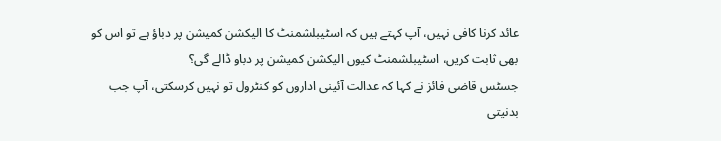عائد کرنا کافی نہیں، آپ کہتے ہیں کہ اسٹیبلشمنٹ کا الیکشن کمیشن پر دباؤ ہے تو اس کو بھی ثابت کریں، اسٹیبلشمنٹ کیوں الیکشن کمیشن پر دباو ڈالے گی؟
جسٹس قاضی فائز نے کہا کہ عدالت آئینی اداروں کو کنٹرول تو نہیں کرسکتی، آپ جب بدنیتی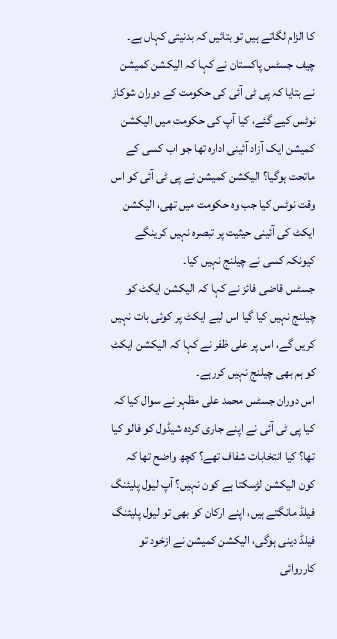کا الزام لگاتے ہیں تو بتائیں کہ بدنیتی کہاں ہے۔
چیف جسٹس پاکستان نے کہا کہ الیکشن کمیشن نے بتایا کہ پی ٹی آئی کی حکومت کے دوران شوکاز نوٹس کیے گئے، کیا آپ کی حکومت میں الیکشن کمیشن ایک آزاد آئینی ادارہ تھا جو اب کسی کے ماتحت ہوگیا؟ الیکشن کمیشن نے پی ٹی آئی کو اس وقت نوٹس کیا جب وہ حکومت میں تھی، الیکشن ایکٹ کی آئینی حیثیت پر تبصرہ نہیں کرینگے کیونکہ کسی نے چیلنج نہیں کیا۔
جسٹس قاضی فائز نے کہا کہ الیکشن ایکٹ کو چیلنج نہیں کیا گیا اس لیے ایکٹ پر کوئی بات نہیں کریں گے، اس پر علی ظفر نے کہا کہ الیکشن ایکٹ کو ہم بھی چیلنج نہیں کررہے۔
اس دوران جسٹس محمد علی مظہر نے سوال کیا کہ کیا پی ٹی آئی نے اپنے جاری کردہ شیڈول کو فالو کیا تھا؟ کیا انتخابات شفاف تھے؟ کچھ واضح تھا کہ کون الیکشن لڑسکتا ہے کون نہیں؟ آپ لیول پلیئنگ فیلڈ مانگتے ہیں، اپنے ارکان کو بھی تو لیول پلیئنگ فیلڈ دینی ہوگی، الیکشن کمیشن نے ازخود تو کارروائی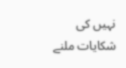نہیں کی شکایات ملنے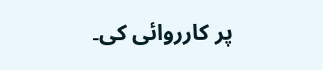پر کارروائی کی۔